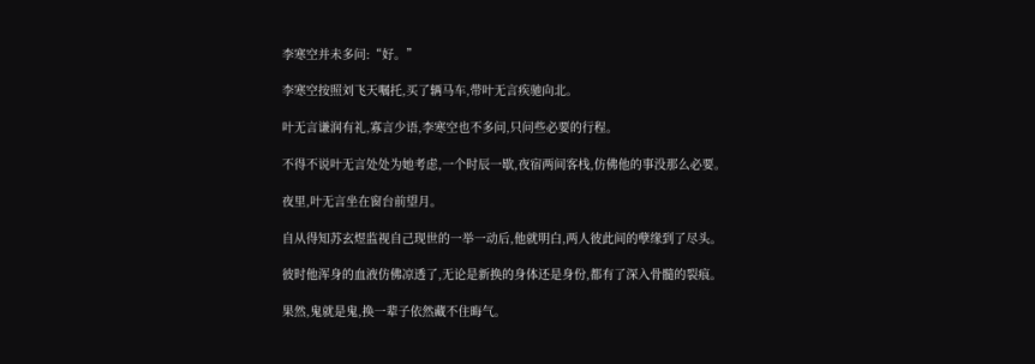李寒空并未多问:“好。”

李寒空按照刘飞天嘱托,买了辆马车,带叶无言疾驰向北。

叶无言谦润有礼,寡言少语,李寒空也不多问,只问些必要的行程。

不得不说叶无言处处为她考虑,一个时辰一歇,夜宿两间客栈,仿佛他的事没那么必要。

夜里,叶无言坐在窗台前望月。

自从得知苏玄煜监视自己现世的一举一动后,他就明白,两人彼此间的孽缘到了尽头。

彼时他浑身的血液仿佛凉透了,无论是新换的身体还是身份,都有了深入骨髓的裂痕。

果然,鬼就是鬼,换一辈子依然藏不住晦气。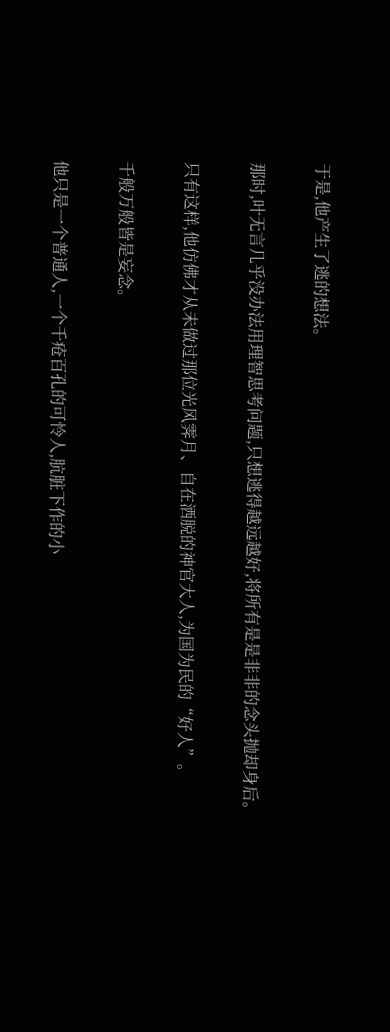于是,他产生了逃的想法。

那时,叶无言几乎没办法用理智思考问题,只想逃得越远越好,将所有是是非非的念头抛却身后。

只有这样,他仿佛才从未做过那位光风霁月、自在洒脱的神官大人,为国为民的“好人”。

千般万般皆是妄念。

他只是一个普通人,一个千疮百孔的可怜人,肮脏下作的小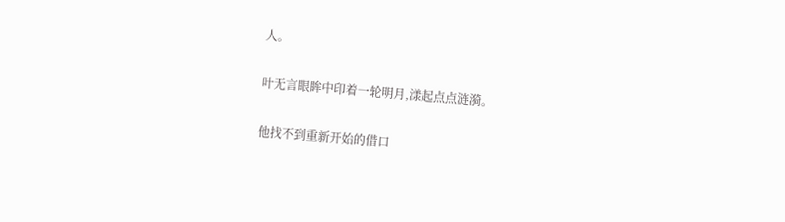人。

叶无言眼眸中印着一轮明月,漾起点点涟漪。

他找不到重新开始的借口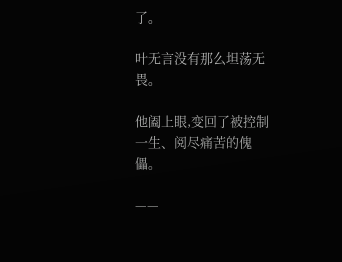了。

叶无言没有那么坦荡无畏。

他阖上眼,变回了被控制一生、阅尽痛苦的傀儡。

——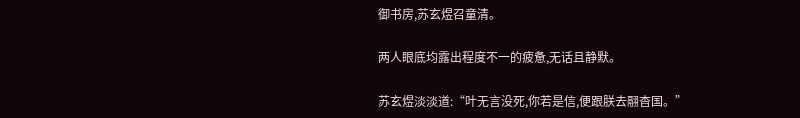御书房,苏玄煜召童清。

两人眼底均露出程度不一的疲惫,无话且静默。

苏玄煜淡淡道:“叶无言没死,你若是信,便跟朕去翮杳国。”